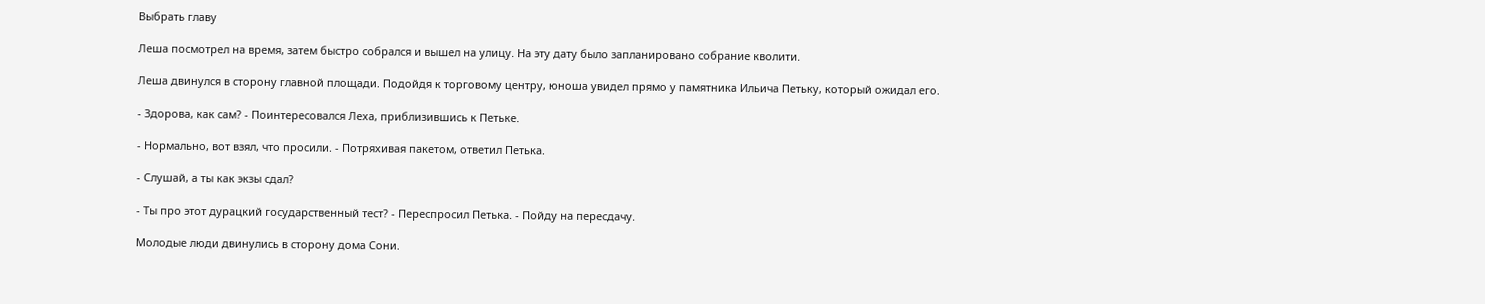Выбрать главу

Леша посмотрел на время, затем быстро собрался и вышел на улицу. На эту дату было запланировано собрание кволити.

Леша двинулся в сторону главной площади. Подойдя к торговому центру, юноша увидел прямо у памятника Ильича Петьку, который ожидал его.

- Здорова, как сам? - Поинтересовался Леха, приблизившись к Петьке.

- Нормально, вот взял, что просили. - Потряхивая пакетом, ответил Петька.

- Слушай, а ты как экзы сдал?

- Ты про этот дурацкий государственный тест? - Переспросил Петька. - Пойду на пересдачу.

Молодые люди двинулись в сторону дома Сони.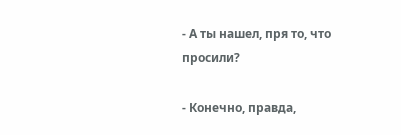- А ты нашел, пря то, что просили?

- Конечно, правда,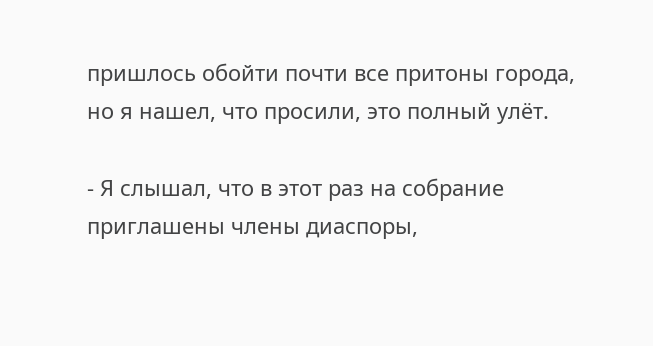пришлось обойти почти все притоны города, но я нашел, что просили, это полный улёт.

- Я слышал, что в этот раз на собрание приглашены члены диаспоры,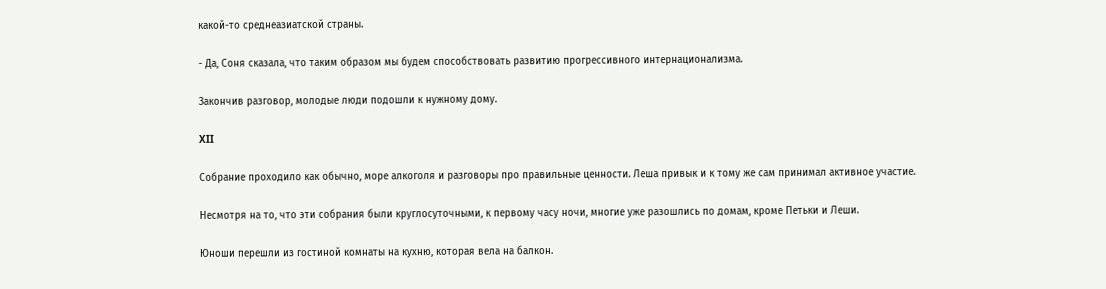какой-то среднеазиатской страны.

- Да, Соня сказала, что таким образом мы будем способствовать развитию прогрессивного интернационализма.

Закончив разговор, молодые люди подошли к нужному дому.

XII

Собрание проходило как обычно, море алкоголя и разговоры про правильные ценности. Леша привык и к тому же сам принимал активное участие.

Несмотря на то, что эти собрания были круглосуточными, к первому часу ночи, многие уже разошлись по домам, кроме Петьки и Леши.

Юноши перешли из гостиной комнаты на кухню, которая вела на балкон.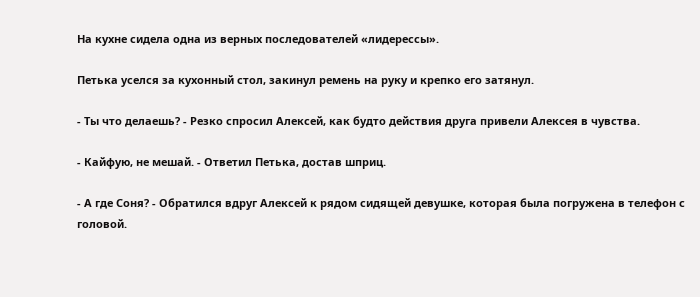На кухне сидела одна из верных последователей «лидерессы».

Петька уселся за кухонный стол, закинул ремень на руку и крепко его затянул.

- Ты что делаешь? - Резко спросил Алексей, как будто действия друга привели Алексея в чувства.

- Кайфую, не мешай. - Ответил Петька, достав шприц.

- А где Соня? - Обратился вдруг Алексей к рядом сидящей девушке, которая была погружена в телефон с головой.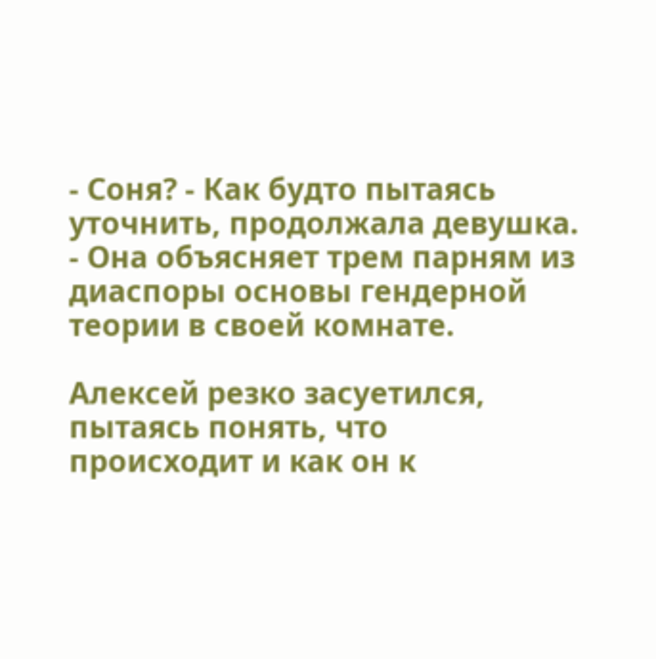- Соня? - Как будто пытаясь уточнить, продолжала девушка. - Она объясняет трем парням из диаспоры основы гендерной теории в своей комнате.

Алексей резко засуетился, пытаясь понять, что происходит и как он к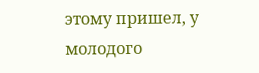этому пришел, у молодого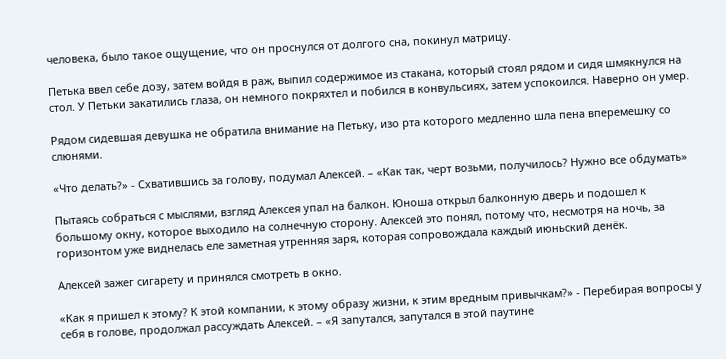человека, было такое ощущение, что он проснулся от долгого сна, покинул матрицу.

Петька ввел себе дозу, затем войдя в раж, выпил содержимое из стакана, который стоял рядом и сидя шмякнулся на стол. У Петьки закатились глаза, он немного покряхтел и побился в конвульсиях, затем успокоился. Наверно он умер.

Рядом сидевшая девушка не обратила внимание на Петьку, изо рта которого медленно шла пена вперемешку со слюнями.

«Что делать?» - Схватившись за голову, подумал Алексей. – «Как так, черт возьми, получилось? Нужно все обдумать»

Пытаясь собраться с мыслями, взгляд Алексея упал на балкон. Юноша открыл балконную дверь и подошел к большому окну, которое выходило на солнечную сторону. Алексей это понял, потому что, несмотря на ночь, за горизонтом уже виднелась еле заметная утренняя заря, которая сопровождала каждый июньский денёк.

Алексей зажег сигарету и принялся смотреть в окно.

«Как я пришел к этому? К этой компании, к этому образу жизни, к этим вредным привычкам?» - Перебирая вопросы у себя в голове, продолжал рассуждать Алексей. – «Я запутался, запутался в этой паутине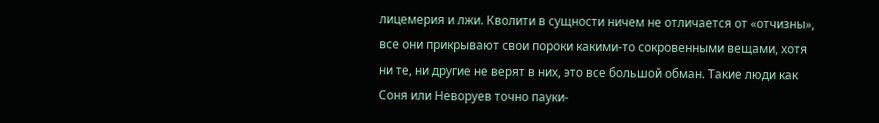лицемерия и лжи. Кволити в сущности ничем не отличается от «отчизны», все они прикрывают свои пороки какими-то сокровенными вещами, хотя ни те, ни другие не верят в них, это все большой обман. Такие люди как Соня или Неворуев точно пауки-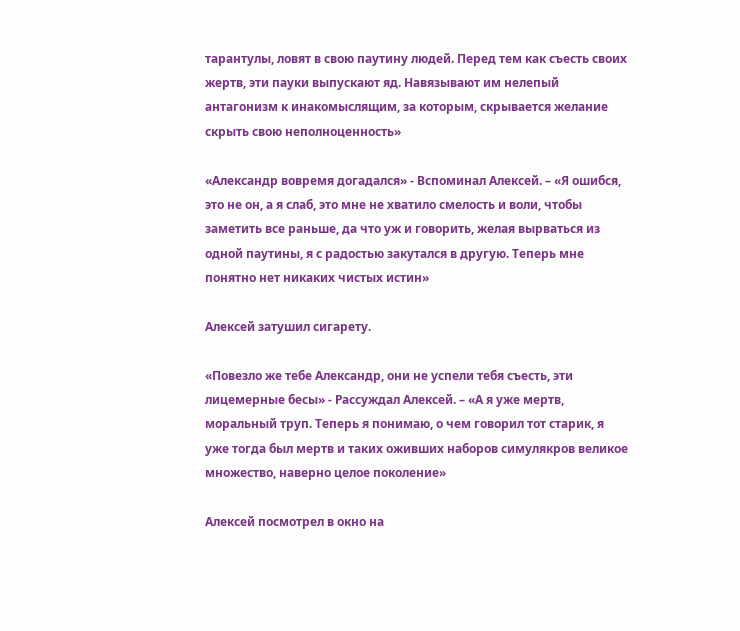тарантулы, ловят в свою паутину людей. Перед тем как съесть своих жертв, эти пауки выпускают яд. Навязывают им нелепый антагонизм к инакомыслящим, за которым, скрывается желание скрыть свою неполноценность»

«Александр вовремя догадался» - Вспоминал Алексей. – «Я ошибся, это не он, а я слаб, это мне не хватило смелость и воли, чтобы заметить все раньше, да что уж и говорить, желая вырваться из одной паутины, я с радостью закутался в другую. Теперь мне понятно нет никаких чистых истин»

Алексей затушил сигарету.

«Повезло же тебе Александр, они не успели тебя съесть, эти лицемерные бесы» - Рассуждал Алексей. – «А я уже мертв, моральный труп. Теперь я понимаю, о чем говорил тот старик, я уже тогда был мертв и таких оживших наборов симулякров великое множество, наверно целое поколение»

Алексей посмотрел в окно на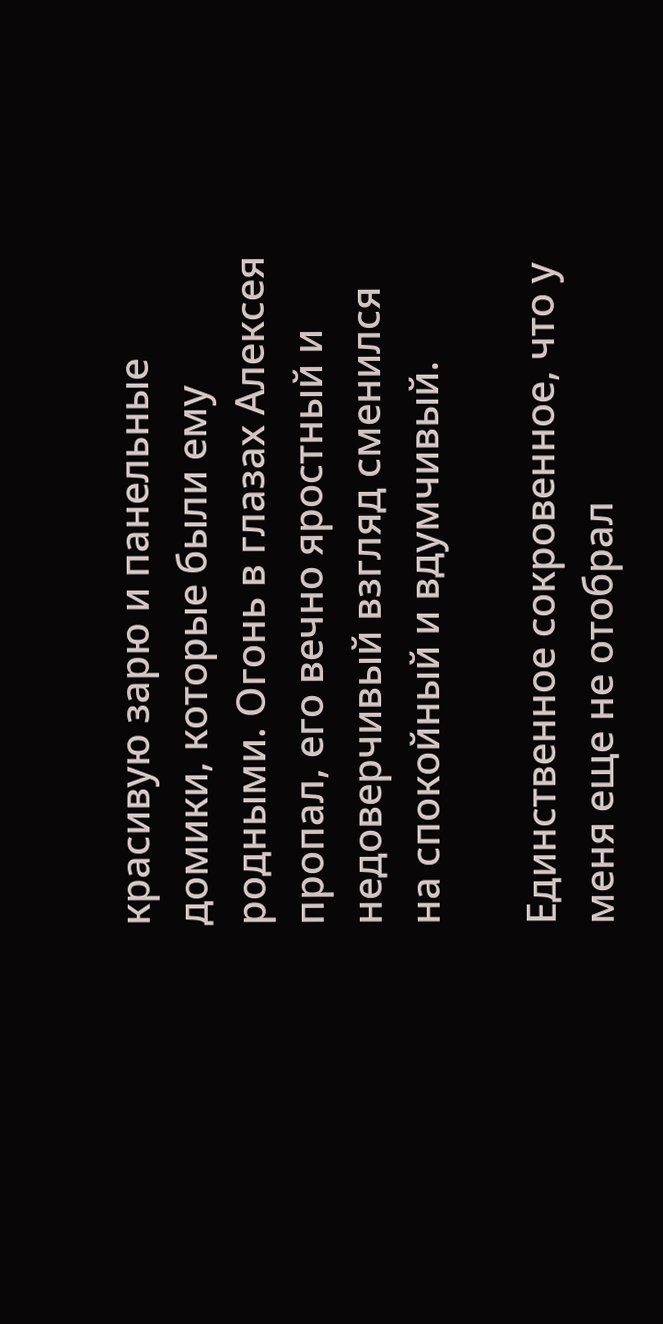красивую зарю и панельные домики, которые были ему родными. Огонь в глазах Алексея пропал, его вечно яростный и недоверчивый взгляд сменился на спокойный и вдумчивый.

Единственное сокровенное, что у меня еще не отобрал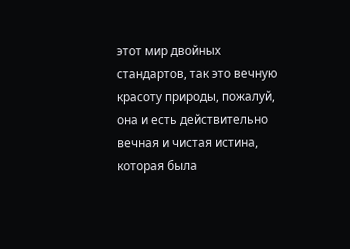этот мир двойных стандартов, так это вечную красоту природы, пожалуй, она и есть действительно вечная и чистая истина, которая была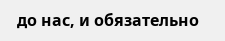до нас, и обязательно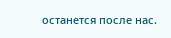останется после нас.